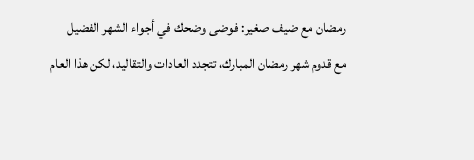رمضان مع ضيف صغير: فوضى وضحك في أجواء الشهر الفضيل
مع قدوم شهر رمضان المبارك، تتجدد العادات والتقاليد، لكن هذا العام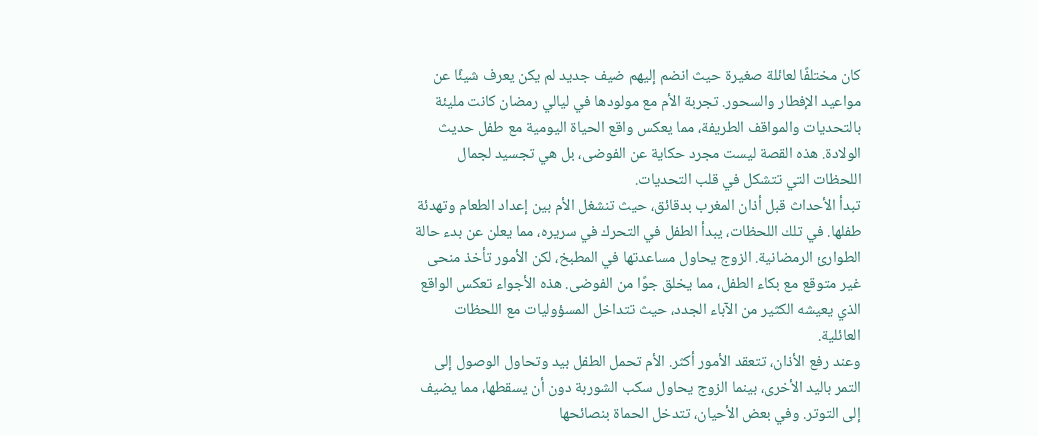كان مختلفًا لعائلة صغيرة حيث انضم إليهم ضيف جديد لم يكن يعرف شيئًا عن مواعيد الإفطار والسحور. تجربة الأم مع مولودها في ليالي رمضان كانت مليئة بالتحديات والمواقف الطريفة، مما يعكس واقع الحياة اليومية مع طفل حديث الولادة. هذه القصة ليست مجرد حكاية عن الفوضى، بل هي تجسيد لجمال اللحظات التي تتشكل في قلب التحديات.
تبدأ الأحداث قبل أذان المغرب بدقائق، حيث تنشغل الأم بين إعداد الطعام وتهدئة طفلها. في تلك اللحظات، يبدأ الطفل في التحرك في سريره، مما يعلن عن بدء حالة الطوارئ الرمضانية. الزوج يحاول مساعدتها في المطبخ، لكن الأمور تأخذ منحى غير متوقع مع بكاء الطفل، مما يخلق جوًا من الفوضى. هذه الأجواء تعكس الواقع الذي يعيشه الكثير من الآباء الجدد، حيث تتداخل المسؤوليات مع اللحظات العائلية.
وعند رفع الأذان، تتعقد الأمور أكثر. الأم تحمل الطفل بيد وتحاول الوصول إلى التمر باليد الأخرى، بينما الزوج يحاول سكب الشوربة دون أن يسقطها، مما يضيف إلى التوتر. وفي بعض الأحيان، تتدخل الحماة بنصائحها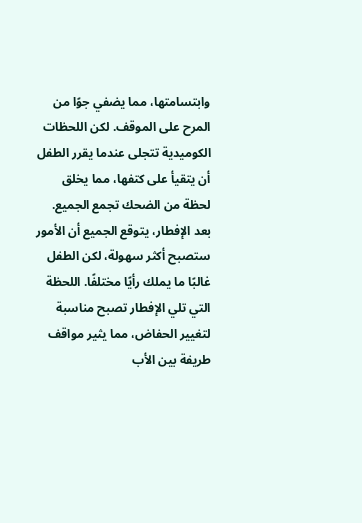وابتسامتها، مما يضفي جوًا من المرح على الموقف. لكن اللحظات الكوميدية تتجلى عندما يقرر الطفل أن يتقيأ على كتفها، مما يخلق لحظة من الضحك تجمع الجميع.
بعد الإفطار، يتوقع الجميع أن الأمور ستصبح أكثر سهولة، لكن الطفل غالبًا ما يملك رأيًا مختلفًا. اللحظة التي تلي الإفطار تصبح مناسبة لتغيير الحفاض، مما يثير مواقف طريفة بين الأب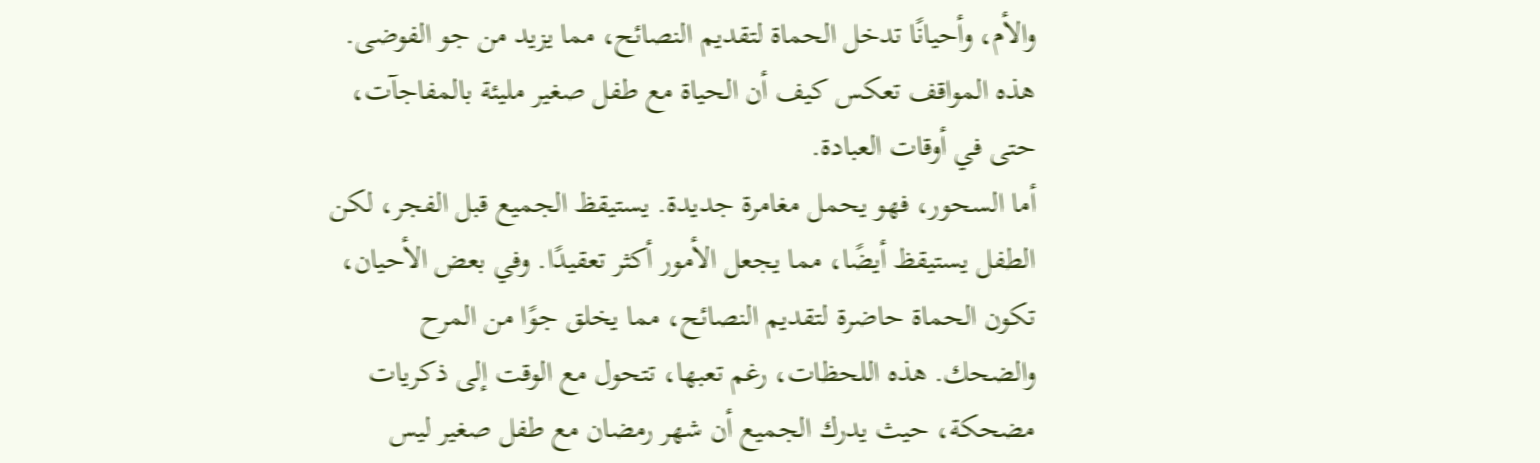والأم، وأحيانًا تدخل الحماة لتقديم النصائح، مما يزيد من جو الفوضى. هذه المواقف تعكس كيف أن الحياة مع طفل صغير مليئة بالمفاجآت، حتى في أوقات العبادة.
أما السحور، فهو يحمل مغامرة جديدة. يستيقظ الجميع قبل الفجر، لكن الطفل يستيقظ أيضًا، مما يجعل الأمور أكثر تعقيدًا. وفي بعض الأحيان، تكون الحماة حاضرة لتقديم النصائح، مما يخلق جوًا من المرح والضحك. هذه اللحظات، رغم تعبها، تتحول مع الوقت إلى ذكريات مضحكة، حيث يدرك الجميع أن شهر رمضان مع طفل صغير ليس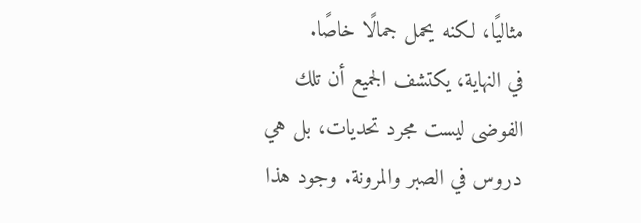مثاليًا، لكنه يحمل جمالًا خاصًا.
في النهاية، يكتشف الجميع أن تلك الفوضى ليست مجرد تحديات، بل هي دروس في الصبر والمرونة. وجود هذا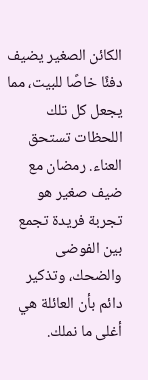الكائن الصغير يضيف دفئًا خاصًا للبيت، مما يجعل كل تلك اللحظات تستحق العناء. رمضان مع ضيف صغير هو تجربة فريدة تجمع بين الفوضى والضحك، وتذكير دائم بأن العائلة هي أغلى ما نملك.